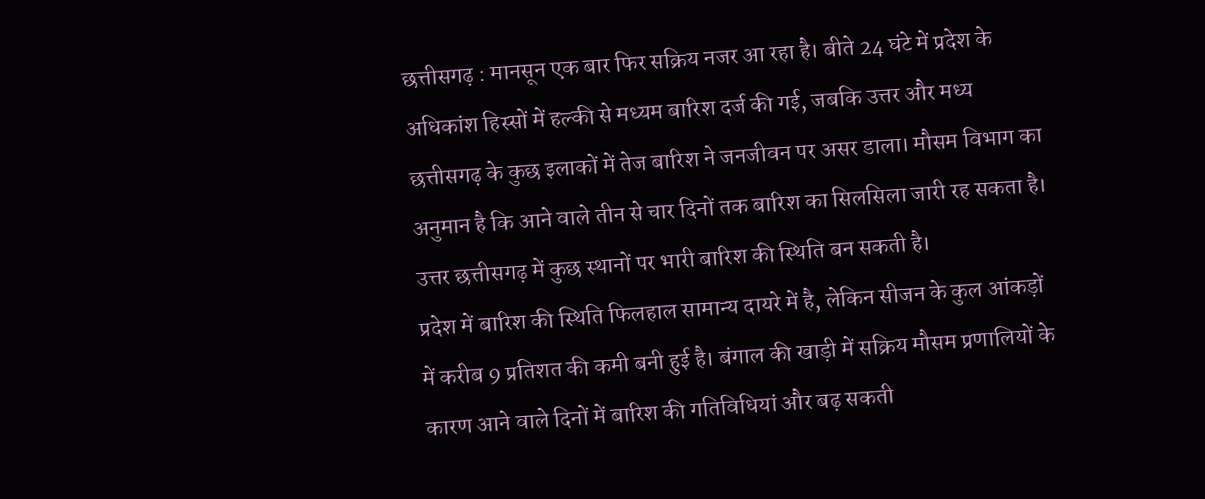छत्तीसगढ़ : मानसून एक बार फिर सक्रिय नजर आ रहा है। बीते 24 घंटे में प्रदेश के अधिकांश हिस्सों में हल्की से मध्यम बारिश दर्ज की गई, जबकि उत्तर और मध्य छत्तीसगढ़ के कुछ इलाकों में तेज बारिश ने जनजीवन पर असर डाला। मौसम विभाग का अनुमान है कि आने वाले तीन से चार दिनों तक बारिश का सिलसिला जारी रह सकता है। उत्तर छत्तीसगढ़ में कुछ स्थानों पर भारी बारिश की स्थिति बन सकती है।
प्रदेश में बारिश की स्थिति फिलहाल सामान्य दायरे में है, लेकिन सीजन के कुल आंकड़ों में करीब 9 प्रतिशत की कमी बनी हुई है। बंगाल की खाड़ी में सक्रिय मौसम प्रणालियों के कारण आने वाले दिनों में बारिश की गतिविधियां और बढ़ सकती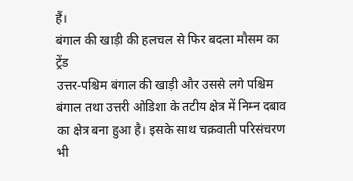हैं।
बंगाल की खाड़ी की हलचल से फिर बदला मौसम का ट्रेंड
उत्तर-पश्चिम बंगाल की खाड़ी और उससे लगे पश्चिम बंगाल तथा उत्तरी ओडिशा के तटीय क्षेत्र में निम्न दबाव का क्षेत्र बना हुआ है। इसके साथ चक्रवाती परिसंचरण भी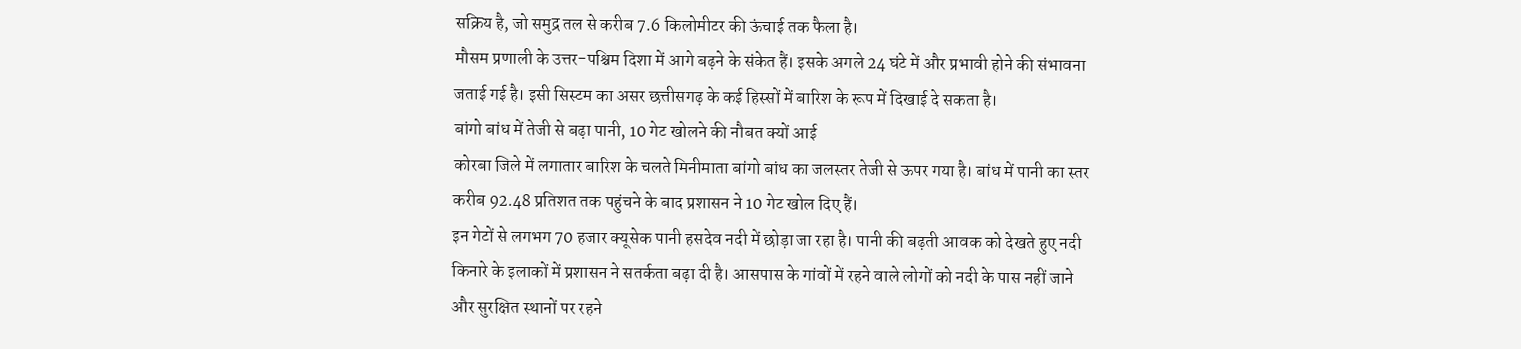सक्रिय है, जो समुद्र तल से करीब 7.6 किलोमीटर की ऊंचाई तक फैला है।
मौसम प्रणाली के उत्तर-पश्चिम दिशा में आगे बढ़ने के संकेत हैं। इसके अगले 24 घंटे में और प्रभावी होने की संभावना जताई गई है। इसी सिस्टम का असर छत्तीसगढ़ के कई हिस्सों में बारिश के रूप में दिखाई दे सकता है।
बांगो बांध में तेजी से बढ़ा पानी, 10 गेट खोलने की नौबत क्यों आई
कोरबा जिले में लगातार बारिश के चलते मिनीमाता बांगो बांध का जलस्तर तेजी से ऊपर गया है। बांध में पानी का स्तर करीब 92.48 प्रतिशत तक पहुंचने के बाद प्रशासन ने 10 गेट खोल दिए हैं।
इन गेटों से लगभग 70 हजार क्यूसेक पानी हसदेव नदी में छोड़ा जा रहा है। पानी की बढ़ती आवक को देखते हुए नदी किनारे के इलाकों में प्रशासन ने सतर्कता बढ़ा दी है। आसपास के गांवों में रहने वाले लोगों को नदी के पास नहीं जाने और सुरक्षित स्थानों पर रहने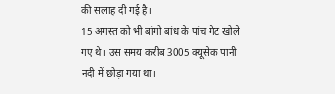की सलाह दी गई है।
15 अगस्त को भी बांगो बांध के पांच गेट खोले गए थे। उस समय करीब 3005 क्यूसेक पानी नदी में छोड़ा गया था।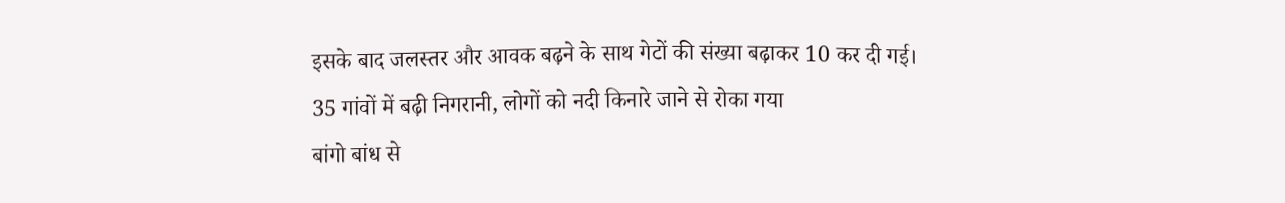इसके बाद जलस्तर और आवक बढ़ने के साथ गेटों की संख्या बढ़ाकर 10 कर दी गई।
35 गांवों में बढ़ी निगरानी, लोगों को नदी किनारे जाने से रोका गया
बांगो बांध से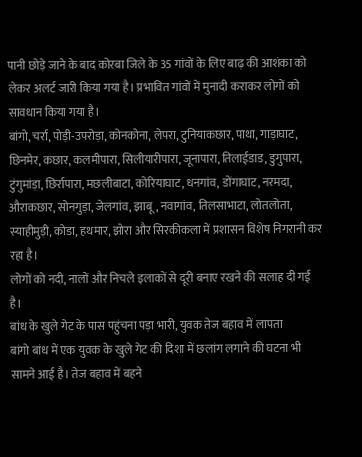पानी छोड़े जाने के बाद कोरबा जिले के 35 गांवों के लिए बाढ़ की आशंका को लेकर अलर्ट जारी किया गया है। प्रभावित गांवों में मुनादी कराकर लोगों को सावधान किया गया है।
बांगो, चर्रा, पोड़ी-उपरोड़ा, कोनकोना, लेपरा, टुनियाकछार, पाथा, गाड़ाघाट, छिनमेर, कछार, कलमीपारा, सिलीयारीपारा, जूनापारा, तिलाईडाड, डुगुपारा, टुंगुमांड़ा, छिर्रापारा, मछलीबाटा, कोरियाघाट, धनगांव, डोंगाघाट, नरमदा, औराकछार, सोनगुड़ा, जेलगांव, झाबू, नवागांव, तिलसाभाटा, लोतलोता, स्याहीमुड़ी, कोडा, हथमार, झोरा और सिरकीकला में प्रशासन विशेष निगरानी कर रहा है।
लोगों को नदी, नालों और निचले इलाकों से दूरी बनाए रखने की सलाह दी गई है।
बांध के खुले गेट के पास पहुंचना पड़ा भारी, युवक तेज बहाव में लापता
बांगो बांध में एक युवक के खुले गेट की दिशा में छलांग लगाने की घटना भी सामने आई है। तेज बहाव में बहने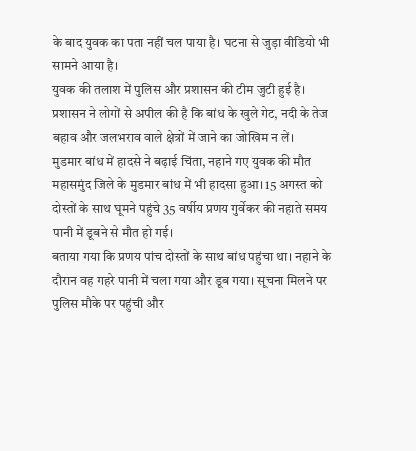के बाद युवक का पता नहीं चल पाया है। घटना से जुड़ा वीडियो भी सामने आया है।
युवक की तलाश में पुलिस और प्रशासन की टीम जुटी हुई है। प्रशासन ने लोगों से अपील की है कि बांध के खुले गेट, नदी के तेज बहाव और जलभराव वाले क्षेत्रों में जाने का जोखिम न लें।
मुडमार बांध में हादसे ने बढ़ाई चिंता, नहाने गए युवक की मौत
महासमुंद जिले के मुडमार बांध में भी हादसा हुआ। 15 अगस्त को दोस्तों के साथ घूमने पहुंचे 35 वर्षीय प्रणय गुर्वेकर की नहाते समय पानी में डूबने से मौत हो गई।
बताया गया कि प्रणय पांच दोस्तों के साथ बांध पहुंचा था। नहाने के दौरान वह गहरे पानी में चला गया और डूब गया। सूचना मिलने पर पुलिस मौके पर पहुंची और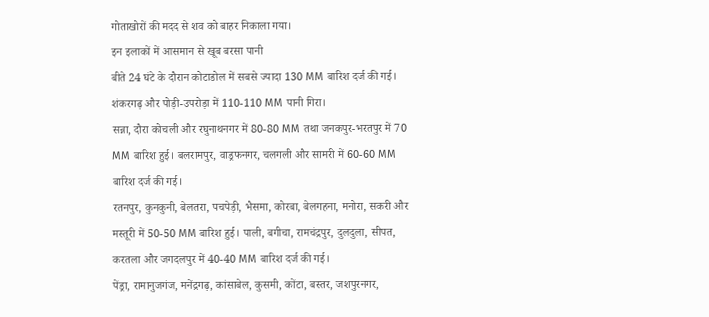गोताखोरों की मदद से शव को बाहर निकाला गया।
इन इलाकों में आसमान से खूब बरसा पानी
बीते 24 घंटे के दौरान कोटाडोल में सबसे ज्यादा 130 MM बारिश दर्ज की गई। शंकरगढ़ और पोड़ी-उपरोड़ा में 110-110 MM पानी गिरा।
सन्ना, दौरा कोचली और रघुनाथनगर में 80-80 MM तथा जनकपुर-भरतपुर में 70 MM बारिश हुई। बलरामपुर, वाड्रफनगर, चलगली और सामरी में 60-60 MM बारिश दर्ज की गई।
रतनपुर, कुनकुनी, बेलतरा, पचपेड़ी, भैसमा, कोरबा, बेलगहना, मनोरा, सकरी और मस्तूरी में 50-50 MM बारिश हुई। पाली, बगीचा, रामचंद्रपुर, दुलदुला, सीपत, करतला और जगदलपुर में 40-40 MM बारिश दर्ज की गई।
पेंड्रा, रामानुजगंज, मनेंद्रगढ़, कांसाबेल, कुसमी, कोंटा, बस्तर, जशपुरनगर,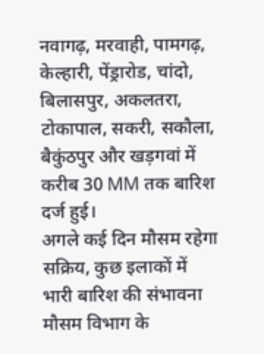नवागढ़, मरवाही, पामगढ़, केल्हारी, पेंड्रारोड, चांदो, बिलासपुर, अकलतरा, टोकापाल, सकरी, सकौला, बैकुंठपुर और खड़गवां में करीब 30 MM तक बारिश दर्ज हुई।
अगले कई दिन मौसम रहेगा सक्रिय, कुछ इलाकों में भारी बारिश की संभावना
मौसम विभाग के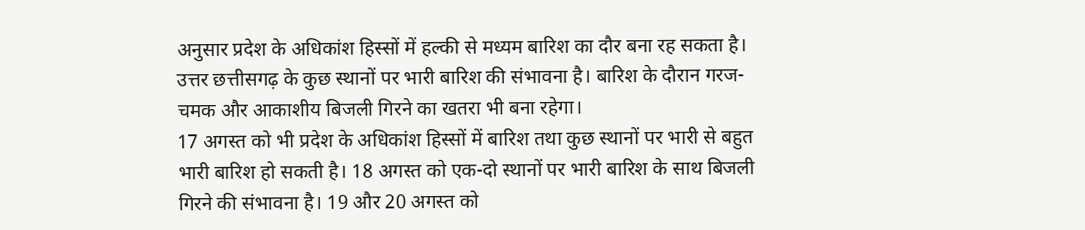अनुसार प्रदेश के अधिकांश हिस्सों में हल्की से मध्यम बारिश का दौर बना रह सकता है। उत्तर छत्तीसगढ़ के कुछ स्थानों पर भारी बारिश की संभावना है। बारिश के दौरान गरज-चमक और आकाशीय बिजली गिरने का खतरा भी बना रहेगा।
17 अगस्त को भी प्रदेश के अधिकांश हिस्सों में बारिश तथा कुछ स्थानों पर भारी से बहुत भारी बारिश हो सकती है। 18 अगस्त को एक-दो स्थानों पर भारी बारिश के साथ बिजली गिरने की संभावना है। 19 और 20 अगस्त को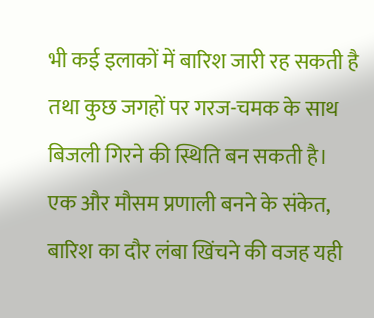भी कई इलाकों में बारिश जारी रह सकती है तथा कुछ जगहों पर गरज-चमक के साथ बिजली गिरने की स्थिति बन सकती है।
एक और मौसम प्रणाली बनने के संकेत, बारिश का दौर लंबा खिंचने की वजह यही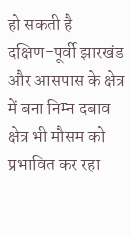हो सकती है
दक्षिण-पूर्वी झारखंड और आसपास के क्षेत्र में बना निम्न दबाव क्षेत्र भी मौसम को प्रभावित कर रहा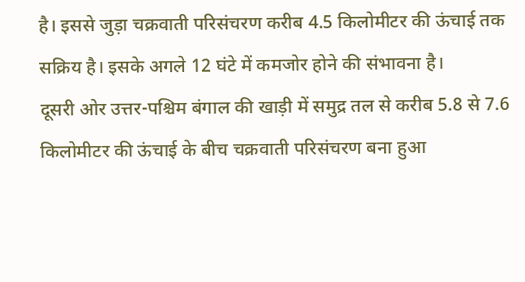है। इससे जुड़ा चक्रवाती परिसंचरण करीब 4.5 किलोमीटर की ऊंचाई तक सक्रिय है। इसके अगले 12 घंटे में कमजोर होने की संभावना है।
दूसरी ओर उत्तर-पश्चिम बंगाल की खाड़ी में समुद्र तल से करीब 5.8 से 7.6 किलोमीटर की ऊंचाई के बीच चक्रवाती परिसंचरण बना हुआ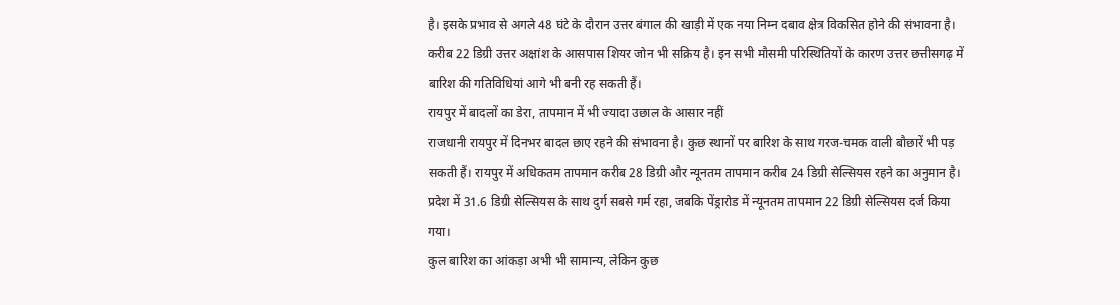है। इसके प्रभाव से अगले 48 घंटे के दौरान उत्तर बंगाल की खाड़ी में एक नया निम्न दबाव क्षेत्र विकसित होने की संभावना है।
करीब 22 डिग्री उत्तर अक्षांश के आसपास शियर जोन भी सक्रिय है। इन सभी मौसमी परिस्थितियों के कारण उत्तर छत्तीसगढ़ में बारिश की गतिविधियां आगे भी बनी रह सकती हैं।
रायपुर में बादलों का डेरा, तापमान में भी ज्यादा उछाल के आसार नहीं
राजधानी रायपुर में दिनभर बादल छाए रहने की संभावना है। कुछ स्थानों पर बारिश के साथ गरज-चमक वाली बौछारें भी पड़ सकती हैं। रायपुर में अधिकतम तापमान करीब 28 डिग्री और न्यूनतम तापमान करीब 24 डिग्री सेल्सियस रहने का अनुमान है।
प्रदेश में 31.6 डिग्री सेल्सियस के साथ दुर्ग सबसे गर्म रहा, जबकि पेंड्रारोड में न्यूनतम तापमान 22 डिग्री सेल्सियस दर्ज किया गया।
कुल बारिश का आंकड़ा अभी भी सामान्य, लेकिन कुछ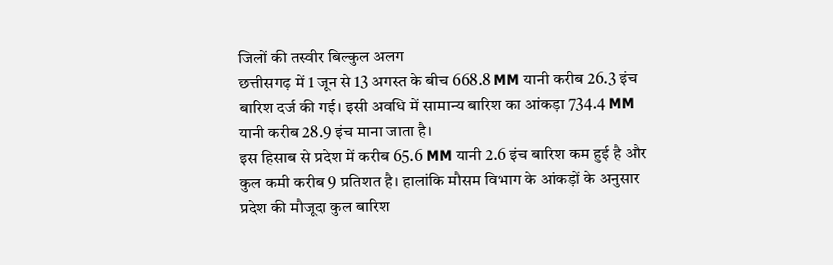जिलों की तस्वीर बिल्कुल अलग
छत्तीसगढ़ में 1 जून से 13 अगस्त के बीच 668.8 MM यानी करीब 26.3 इंच बारिश दर्ज की गई। इसी अवधि में सामान्य बारिश का आंकड़ा 734.4 MM यानी करीब 28.9 इंच माना जाता है।
इस हिसाब से प्रदेश में करीब 65.6 MM यानी 2.6 इंच बारिश कम हुई है और कुल कमी करीब 9 प्रतिशत है। हालांकि मौसम विभाग के आंकड़ों के अनुसार प्रदेश की मौजूदा कुल बारिश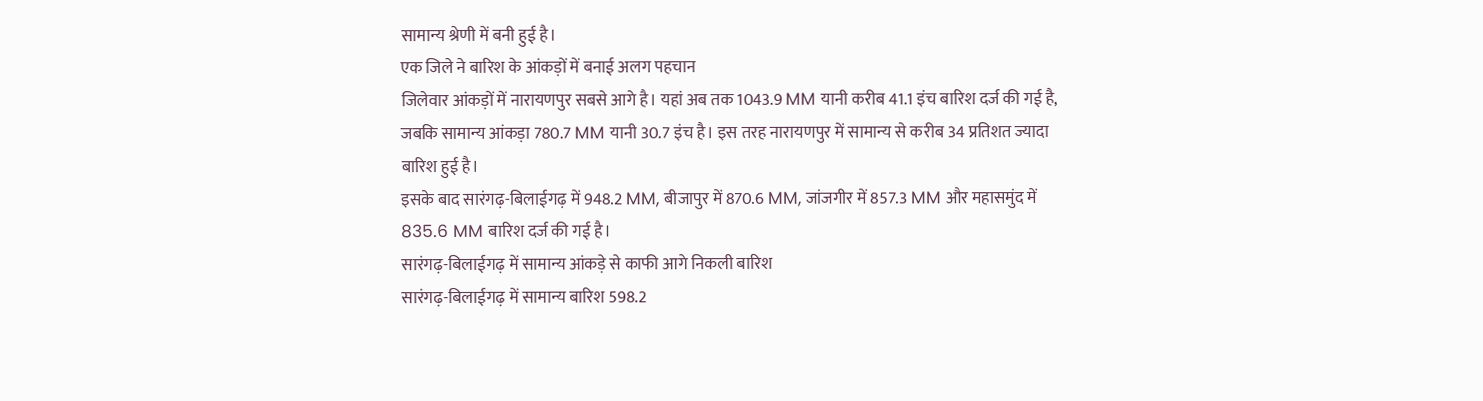सामान्य श्रेणी में बनी हुई है।
एक जिले ने बारिश के आंकड़ों में बनाई अलग पहचान
जिलेवार आंकड़ों में नारायणपुर सबसे आगे है। यहां अब तक 1043.9 MM यानी करीब 41.1 इंच बारिश दर्ज की गई है, जबकि सामान्य आंकड़ा 780.7 MM यानी 30.7 इंच है। इस तरह नारायणपुर में सामान्य से करीब 34 प्रतिशत ज्यादा बारिश हुई है।
इसके बाद सारंगढ़-बिलाईगढ़ में 948.2 MM, बीजापुर में 870.6 MM, जांजगीर में 857.3 MM और महासमुंद में 835.6 MM बारिश दर्ज की गई है।
सारंगढ़-बिलाईगढ़ में सामान्य आंकड़े से काफी आगे निकली बारिश
सारंगढ़-बिलाईगढ़ में सामान्य बारिश 598.2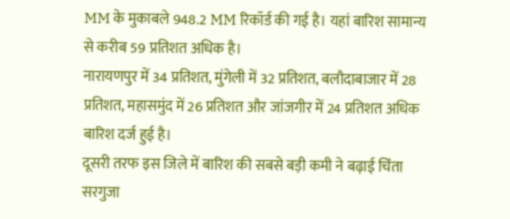MM के मुकाबले 948.2 MM रिकॉर्ड की गई है। यहां बारिश सामान्य से करीब 59 प्रतिशत अधिक है।
नारायणपुर में 34 प्रतिशत, मुंगेली में 32 प्रतिशत, बलौदाबाजार में 28 प्रतिशत, महासमुंद में 26 प्रतिशत और जांजगीर में 24 प्रतिशत अधिक बारिश दर्ज हुई है।
दूसरी तरफ इस जिले में बारिश की सबसे बड़ी कमी ने बढ़ाई चिंता
सरगुजा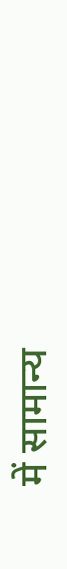में सामान्य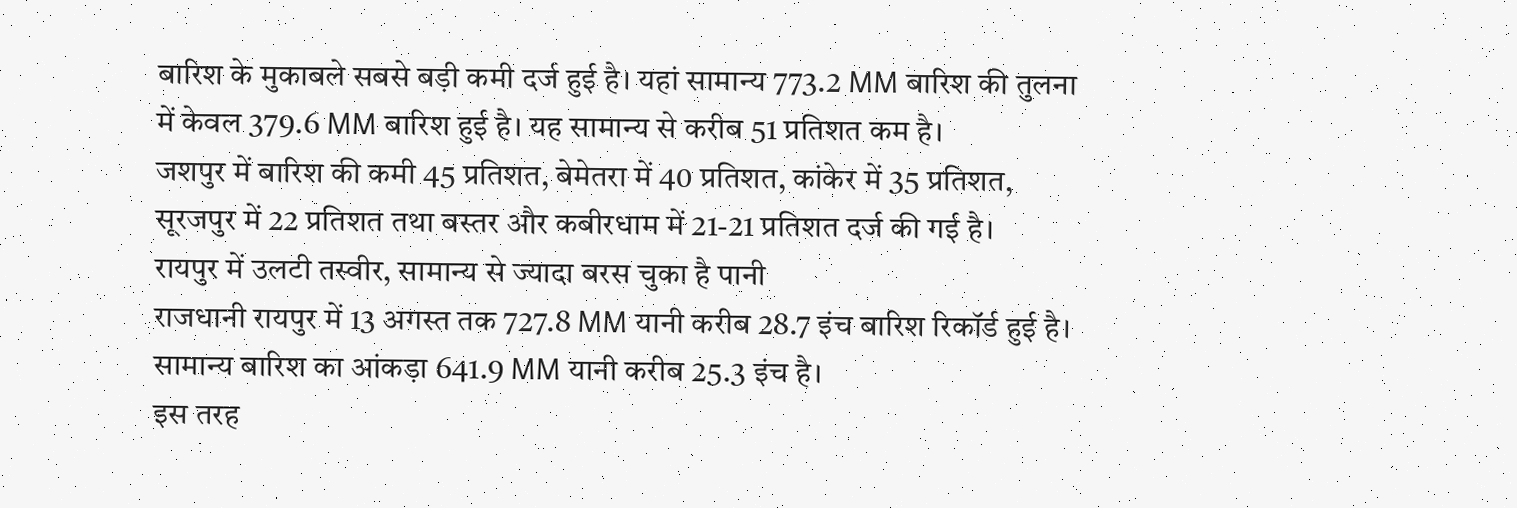बारिश के मुकाबले सबसे बड़ी कमी दर्ज हुई है। यहां सामान्य 773.2 MM बारिश की तुलना में केवल 379.6 MM बारिश हुई है। यह सामान्य से करीब 51 प्रतिशत कम है।
जशपुर में बारिश की कमी 45 प्रतिशत, बेमेतरा में 40 प्रतिशत, कांकेर में 35 प्रतिशत, सूरजपुर में 22 प्रतिशत तथा बस्तर और कबीरधाम में 21-21 प्रतिशत दर्ज की गई है।
रायपुर में उलटी तस्वीर, सामान्य से ज्यादा बरस चुका है पानी
राजधानी रायपुर में 13 अगस्त तक 727.8 MM यानी करीब 28.7 इंच बारिश रिकॉर्ड हुई है। सामान्य बारिश का आंकड़ा 641.9 MM यानी करीब 25.3 इंच है।
इस तरह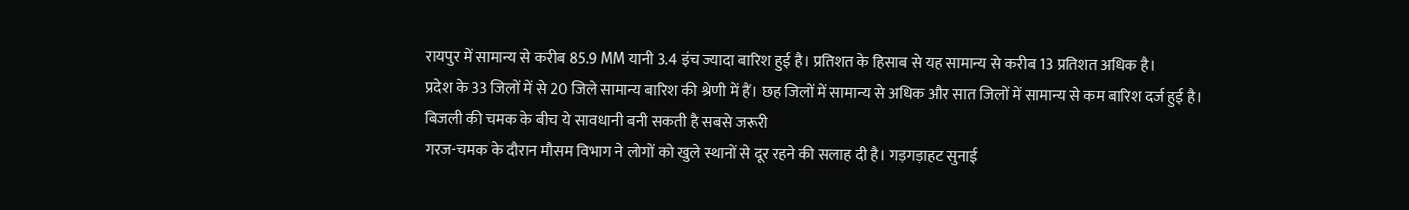रायपुर में सामान्य से करीब 85.9 MM यानी 3.4 इंच ज्यादा बारिश हुई है। प्रतिशत के हिसाब से यह सामान्य से करीब 13 प्रतिशत अधिक है।
प्रदेश के 33 जिलों में से 20 जिले सामान्य बारिश की श्रेणी में हैं। छह जिलों में सामान्य से अधिक और सात जिलों में सामान्य से कम बारिश दर्ज हुई है।
बिजली की चमक के बीच ये सावधानी बनी सकती है सबसे जरूरी
गरज-चमक के दौरान मौसम विभाग ने लोगों को खुले स्थानों से दूर रहने की सलाह दी है। गड़गड़ाहट सुनाई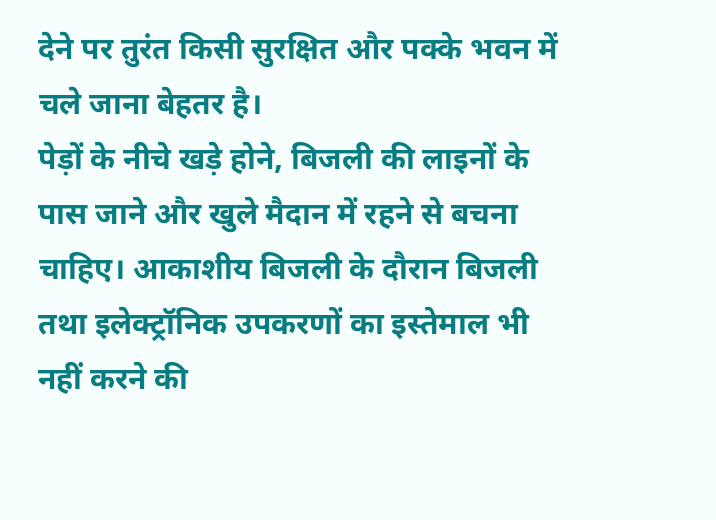देने पर तुरंत किसी सुरक्षित और पक्के भवन में चले जाना बेहतर है।
पेड़ों के नीचे खड़े होने, बिजली की लाइनों के पास जाने और खुले मैदान में रहने से बचना चाहिए। आकाशीय बिजली के दौरान बिजली तथा इलेक्ट्रॉनिक उपकरणों का इस्तेमाल भी नहीं करने की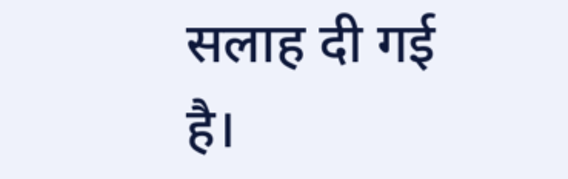सलाह दी गई है।